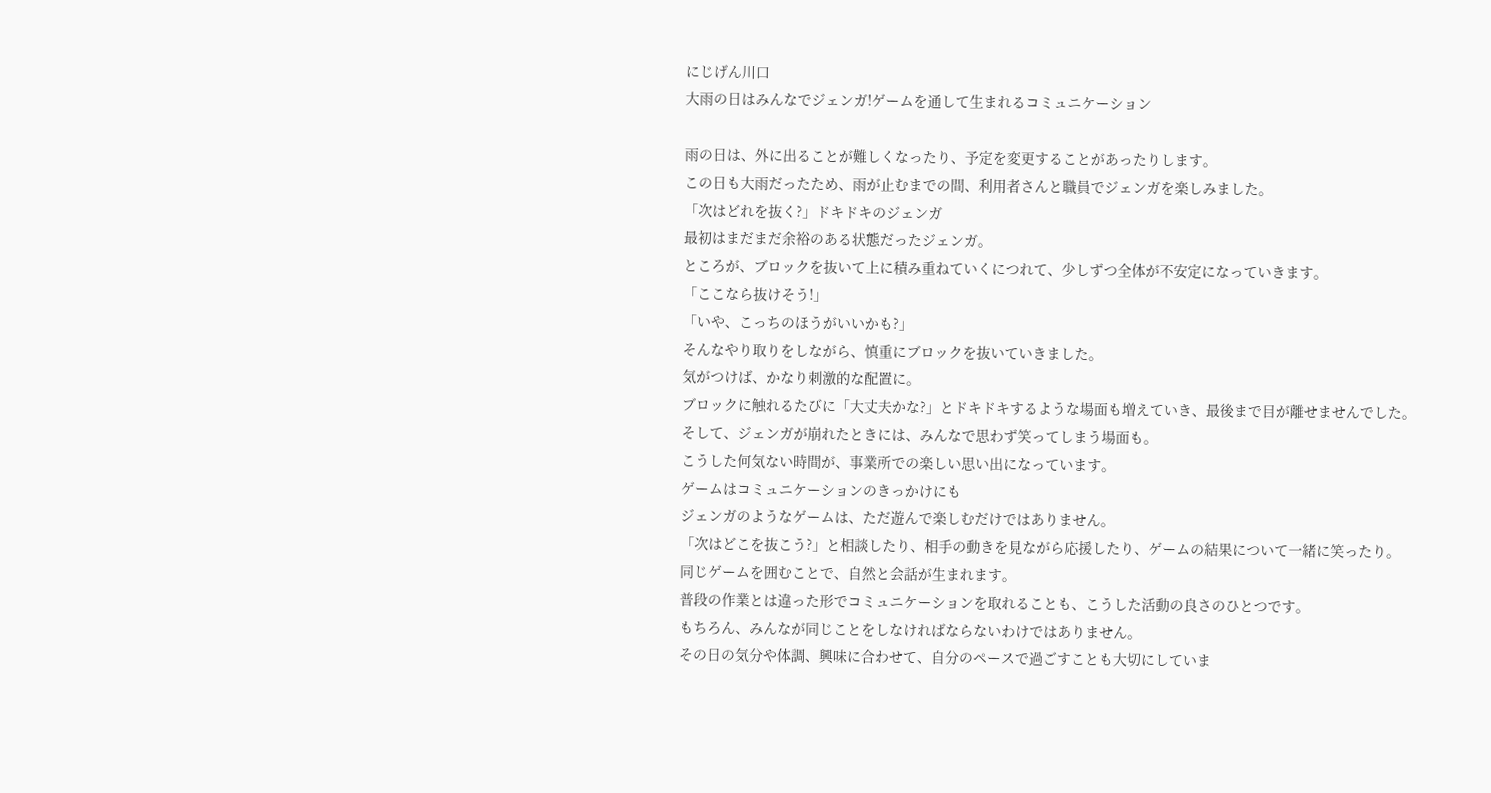にじげん川口
大雨の日はみんなでジェンガ!ゲームを通して生まれるコミュニケーション

雨の日は、外に出ることが難しくなったり、予定を変更することがあったりします。
この日も大雨だったため、雨が止むまでの間、利用者さんと職員でジェンガを楽しみました。
「次はどれを抜く?」ドキドキのジェンガ
最初はまだまだ余裕のある状態だったジェンガ。
ところが、ブロックを抜いて上に積み重ねていくにつれて、少しずつ全体が不安定になっていきます。
「ここなら抜けそう!」
「いや、こっちのほうがいいかも?」
そんなやり取りをしながら、慎重にブロックを抜いていきました。
気がつけば、かなり刺激的な配置に。
ブロックに触れるたびに「大丈夫かな?」とドキドキするような場面も増えていき、最後まで目が離せませんでした。
そして、ジェンガが崩れたときには、みんなで思わず笑ってしまう場面も。
こうした何気ない時間が、事業所での楽しい思い出になっています。
ゲームはコミュニケーションのきっかけにも
ジェンガのようなゲームは、ただ遊んで楽しむだけではありません。
「次はどこを抜こう?」と相談したり、相手の動きを見ながら応援したり、ゲームの結果について一緒に笑ったり。
同じゲームを囲むことで、自然と会話が生まれます。
普段の作業とは違った形でコミュニケーションを取れることも、こうした活動の良さのひとつです。
もちろん、みんなが同じことをしなければならないわけではありません。
その日の気分や体調、興味に合わせて、自分のペースで過ごすことも大切にしていま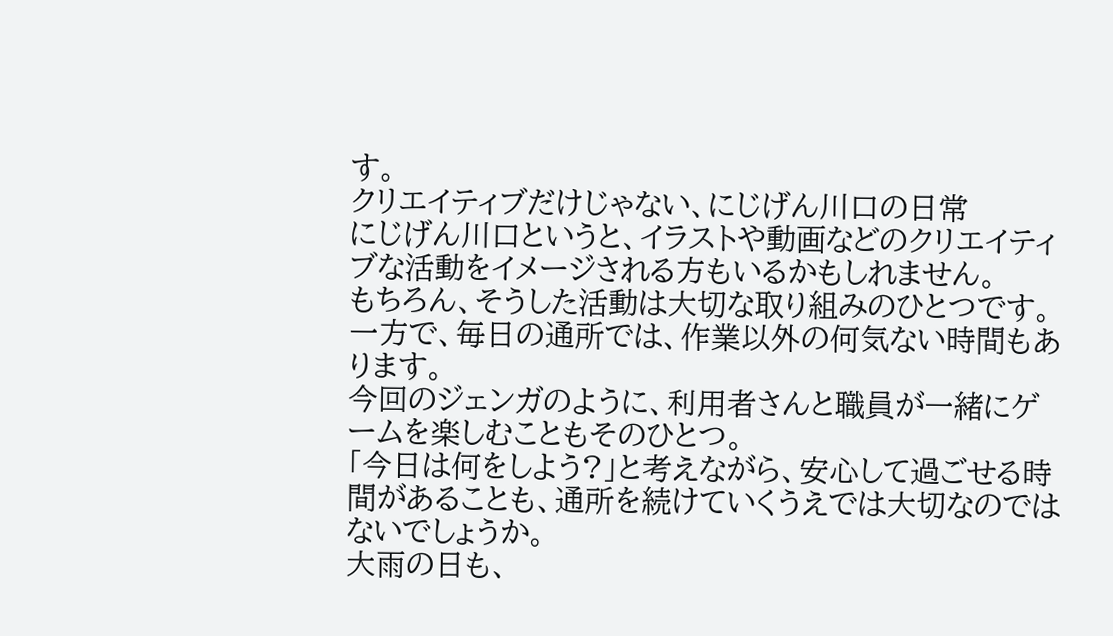す。
クリエイティブだけじゃない、にじげん川口の日常
にじげん川口というと、イラストや動画などのクリエイティブな活動をイメージされる方もいるかもしれません。
もちろん、そうした活動は大切な取り組みのひとつです。
一方で、毎日の通所では、作業以外の何気ない時間もあります。
今回のジェンガのように、利用者さんと職員が一緒にゲームを楽しむこともそのひとつ。
「今日は何をしよう?」と考えながら、安心して過ごせる時間があることも、通所を続けていくうえでは大切なのではないでしょうか。
大雨の日も、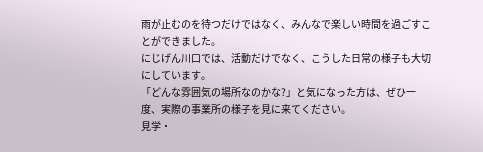雨が止むのを待つだけではなく、みんなで楽しい時間を過ごすことができました。
にじげん川口では、活動だけでなく、こうした日常の様子も大切にしています。
「どんな雰囲気の場所なのかな?」と気になった方は、ぜひ一度、実際の事業所の様子を見に来てください。
見学・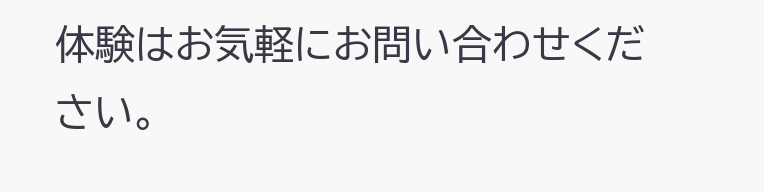体験はお気軽にお問い合わせください。